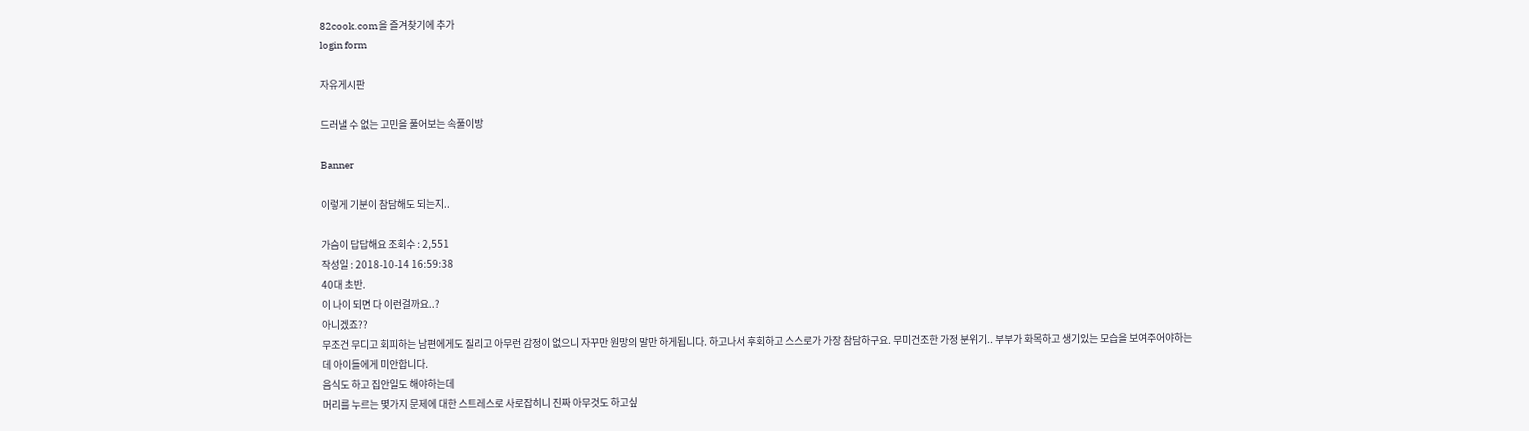82cook.com을 즐겨찾기에 추가
login form

자유게시판

드러낼 수 없는 고민을 풀어보는 속풀이방

Banner

이렇게 기분이 참담해도 되는지..

가슴이 답답해요 조회수 : 2,551
작성일 : 2018-10-14 16:59:38
40대 초반.
이 나이 되면 다 이런걸까요..?
아니겠죠??
무조건 무디고 회피하는 남편에게도 질리고 아무런 감정이 없으니 자꾸만 원망의 말만 하게됩니다. 하고나서 후회하고 스스로가 가장 참담하구요. 무미건조한 가정 분위기.. 부부가 화목하고 생기있는 모습을 보여주어야하는데 아이들에게 미안합니다.
음식도 하고 집안일도 해야하는데
머리를 누르는 몇가지 문제에 대한 스트레스로 사로잡히니 진짜 아무것도 하고싶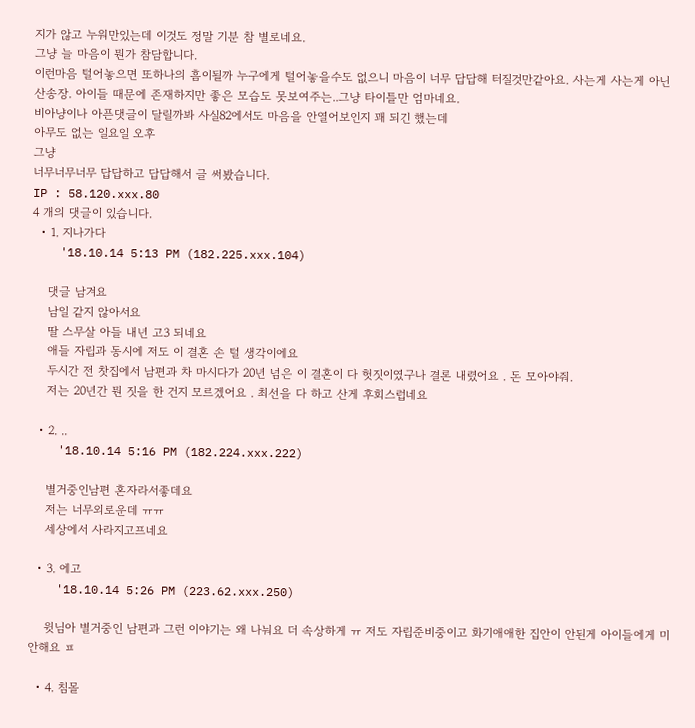지가 않고 누워만있는데 이것도 정말 기분 참 별로네요.
그냥 늘 마음이 뭔가 참담합니다.
이런마음 털어놓으면 또하나의 흠이될까 누구에게 털어놓을수도 없으니 마음이 너무 답답해 터질것만같아요. 사는게 사는게 아닌 산송장. 아이들 때문에 존재하지만 좋은 모습도 못보여주는..그냥 타이틀만 엄마네요.
비아냥이나 아픈댓글이 달릴까봐 사실82에서도 마음을 안열어보인지 꽤 되긴 했는데
아무도 없는 일요일 오후
그냥
너무너무너무 답답하고 답답해서 글 써봤습니다.
IP : 58.120.xxx.80
4 개의 댓글이 있습니다.
  • 1. 지나가다
    '18.10.14 5:13 PM (182.225.xxx.104)

    댓글 남겨요
    남일 같지 않아서요
    딸 스무살 아들 내년 고3 되네요
    애들 자립과 동시에 저도 이 결혼 손 털 생각이에요
    두시간 전 찻집에서 남편과 차 마시다가 20년 넘은 이 결혼이 다 헛짓이였구나 결론 내렸어요 . 돈 모아야줘.
    저는 20년간 뭔 짓을 한 건지 모르겠어요 . 최선을 다 하고 산게 후회스럽네요

  • 2. ..
    '18.10.14 5:16 PM (182.224.xxx.222)

    별거중인남편 혼자라서좋데요
    저는 너무외로운데 ㅠㅠ
    세상에서 사라지고프네요

  • 3. 에고
    '18.10.14 5:26 PM (223.62.xxx.250)

    윗님아 별거중인 남편과 그런 이야기는 왜 나눠요 더 속상하게 ㅠ 저도 자립준비중이고 화기애애한 집안이 안된게 아이들에게 미안해요 ㅍ

  • 4. 침몰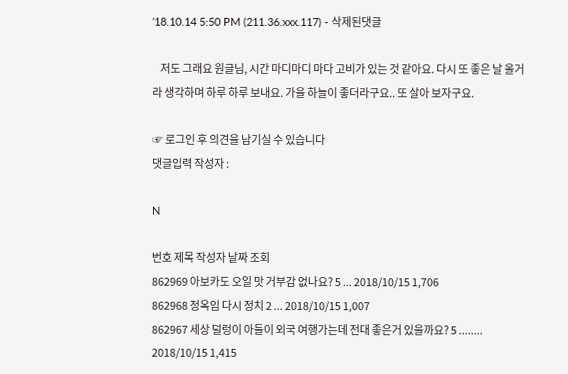'18.10.14 5:50 PM (211.36.xxx.117) - 삭제된댓글

    저도 그래요 원글님, 시간 마디마디 마다 고비가 있는 것 같아요. 다시 또 좋은 날 올거라 생각하며 하루 하루 보내요. 가을 하늘이 좋더라구요.. 또 살아 보자구요.

☞ 로그인 후 의견을 남기실 수 있습니다
댓글입력 작성자 :

N

번호 제목 작성자 날짜 조회
862969 아보카도 오일 맛 거부감 없나요? 5 ... 2018/10/15 1,706
862968 정옥임 다시 정치 2 ... 2018/10/15 1,007
862967 세상 덜렁이 아들이 외국 여행가는데 전대 좋은거 있을까요? 5 ........ 2018/10/15 1,415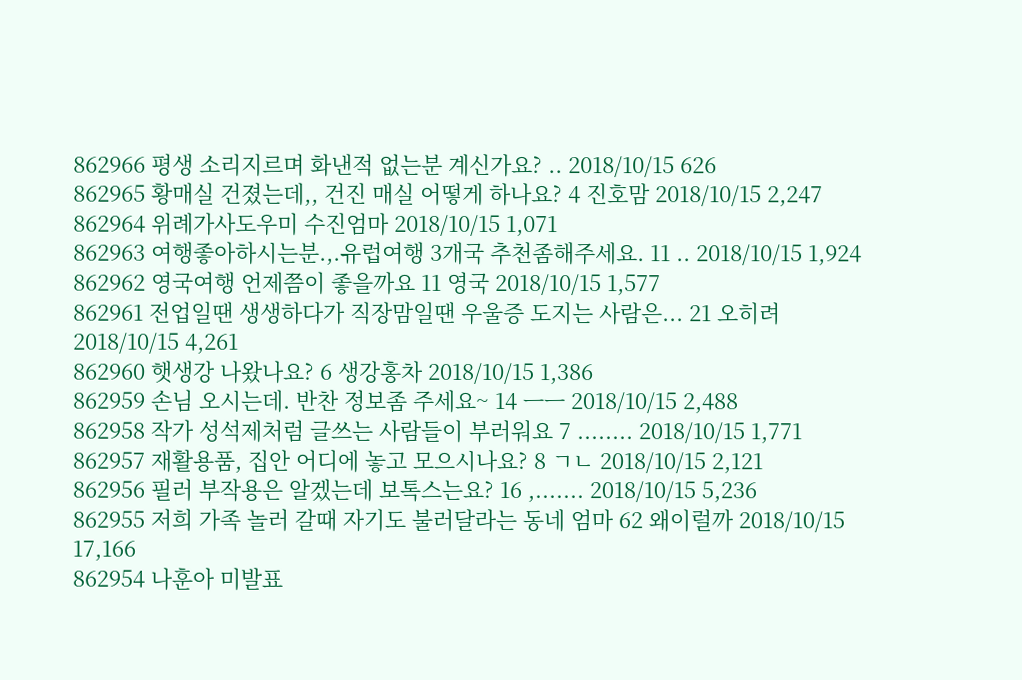862966 평생 소리지르며 화낸적 없는분 계신가요? .. 2018/10/15 626
862965 황매실 건졌는데,, 건진 매실 어떻게 하나요? 4 진호맘 2018/10/15 2,247
862964 위례가사도우미 수진엄마 2018/10/15 1,071
862963 여행좋아하시는분.,.유럽여행 3개국 추천좀해주세요. 11 .. 2018/10/15 1,924
862962 영국여행 언제쯤이 좋을까요 11 영국 2018/10/15 1,577
862961 전업일땐 생생하다가 직장맘일땐 우울증 도지는 사람은... 21 오히려 2018/10/15 4,261
862960 햇생강 나왔나요? 6 생강홍차 2018/10/15 1,386
862959 손님 오시는데. 반찬 정보좀 주세요~ 14 ㅡㅡ 2018/10/15 2,488
862958 작가 성석제처럼 글쓰는 사람들이 부러워요 7 ........ 2018/10/15 1,771
862957 재활용품, 집안 어디에 놓고 모으시나요? 8 ㄱㄴ 2018/10/15 2,121
862956 필러 부작용은 알겠는데 보톡스는요? 16 ,....... 2018/10/15 5,236
862955 저희 가족 놀러 갈때 자기도 불러달라는 동네 엄마 62 왜이럴까 2018/10/15 17,166
862954 나훈아 미발표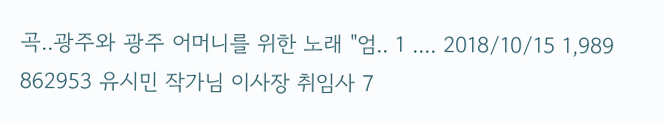곡..광주와 광주 어머니를 위한 노래 "엄.. 1 .... 2018/10/15 1,989
862953 유시민 작가님 이사장 취임사 7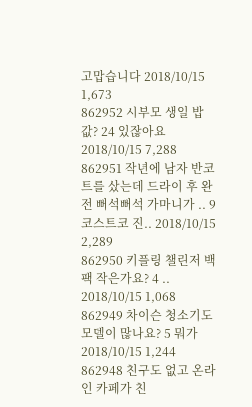고맙습니다 2018/10/15 1,673
862952 시부모 생일 밥값? 24 있잖아요 2018/10/15 7,288
862951 작년에 남자 반코트를 샀는데 드라이 후 완전 뻐석뻐석 가마니가 .. 9 코스트코 진.. 2018/10/15 2,289
862950 키플링 챌린저 백팩 작은가요? 4 .. 2018/10/15 1,068
862949 차이슨 청소기도 모델이 많나요? 5 뭐가 2018/10/15 1,244
862948 친구도 없고 온라인 카페가 친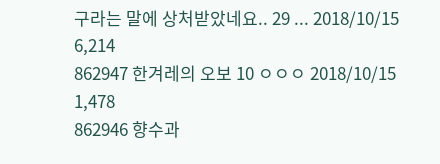구라는 말에 상처받았네요.. 29 ... 2018/10/15 6,214
862947 한겨레의 오보 10 ㅇㅇㅇ 2018/10/15 1,478
862946 향수과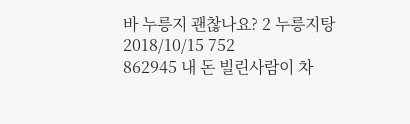바 누릉지 괜찮나요? 2 누릉지탕 2018/10/15 752
862945 내 돈 빌린사람이 차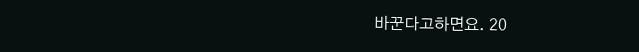바꾼다고하면요. 20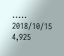..... 2018/10/15 4,925